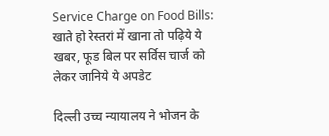Service Charge on Food Bills: खाते हो रेस्तरां में खाना तो पढ़िये ये खबर, फूड बिल पर सर्विस चार्ज को लेकर जानिये ये अपडेट

दिल्ली उच्च न्यायालय ने भोजन के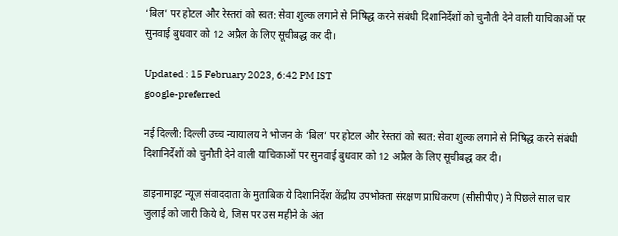‘बिल’ पर होटल और रेस्तरां को स्वत: सेवा शुल्क लगाने से निषिद्ध करने संबंधी दिशानिर्देशों को चुनौती देने वाली याचिकाओं पर सुनवाई बुधवार को 12 अप्रैल के लिए सूचीबद्ध कर दी।

Updated : 15 February 2023, 6:42 PM IST
google-preferred

नई दिल्ली: दिल्ली उच्च न्यायालय ने भोजन के ‘बिल’ पर होटल और रेस्तरां को स्वत: सेवा शुल्क लगाने से निषिद्ध करने संबंधी दिशानिर्देशों को चुनौती देने वाली याचिकाओं पर सुनवाई बुधवार को 12 अप्रैल के लिए सूचीबद्ध कर दी।

डाइनामाइट न्यूज़ संवाददाता के मुताबिक ये दिशानिर्देश केंद्रीय उपभोक्ता संरक्षण प्राधिकरण (सीसीपीए) ने पिछले साल चार जुलाई को जारी किये थे, जिस पर उस महीने के अंत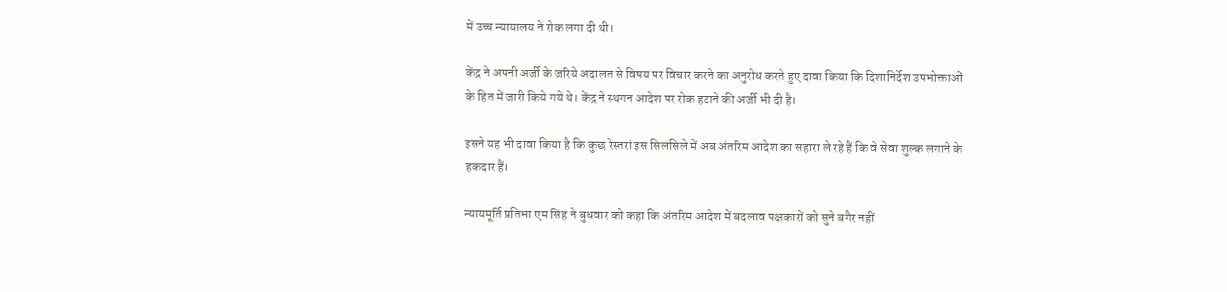में उच्च न्यायालय ने रोक लगा दी थी।

केंद्र ने अपनी अर्जी के जरिये अदालत से विषय पर विचार करने का अनुरोध करते हुए दावा किया कि दिशानिर्देश उपभोक्ताओं के हित में जारी किये गये थे। केंद्र ने स्थगन आदेश पर रोक हटाने की अर्जी भी दी है।

इसने यह भी दावा किया है कि कुछ रेस्तरां इस सिलसिले में अब अंतरिम आदेश का सहारा ले रहे हैं कि वे सेवा शुल्क लगाने के हकदार हैं।

न्यायमूर्ति प्रतिभा एम सिंह ने बुधवार को कहा कि अंतरिम आदेश में बदलाव पक्षकारों को सुने बगैर नहीं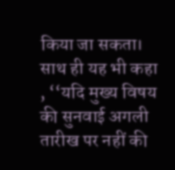किया जा सकता। साथ ही यह भी कहा , ‘‘यदि मुख्य विषय की सुनवाई अगली तारीख पर नहीं की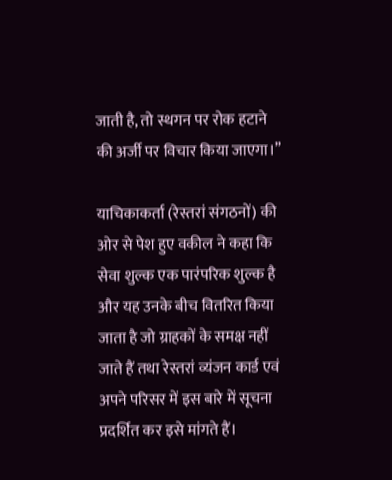जाती है, तो स्थगन पर रोक हटाने की अर्जी पर विचार किया जाएगा।’’

याचिकाकर्ता (रेस्तरां संगठनों) की ओर से पेश हुए वकील ने कहा कि सेवा शुल्क एक पारंपरिक शुल्क है और यह उनके बीच वितरित किया जाता है जो ग्राहकों के समक्ष नहीं जाते हैं तथा रेस्तरां व्यंजन कार्ड एवं अपने परिसर में इस बारे में सूचना प्रदर्शित कर इसे मांगते हैं।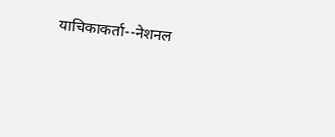याचिकाकर्ता--नेशनल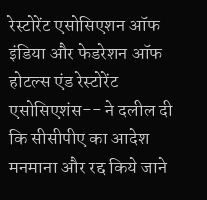रेस्टोरेंट एसोसिएशन ऑफ इंडिया और फेडरेशन ऑफ होटल्स एंड रेस्टोरेंट एसोसिएशंस-- ने दलील दी कि सीसीपीए का आदेश मनमाना और रद्द किये जाने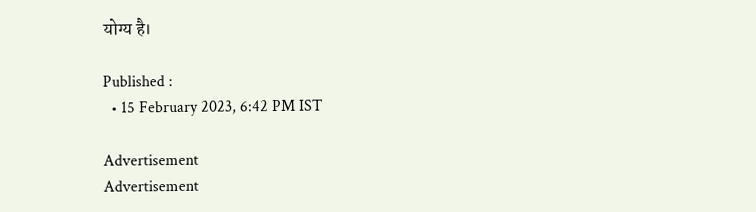योग्य है।

Published :
  • 15 February 2023, 6:42 PM IST

Advertisement
Advertisement